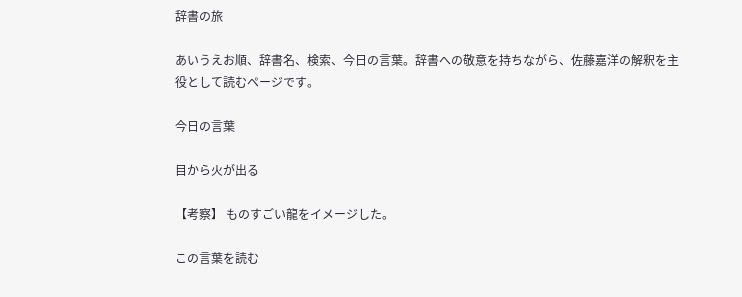辞書の旅

あいうえお順、辞書名、検索、今日の言葉。辞書への敬意を持ちながら、佐藤嘉洋の解釈を主役として読むページです。

今日の言葉

目から火が出る

【考察】 ものすごい龍をイメージした。

この言葉を読む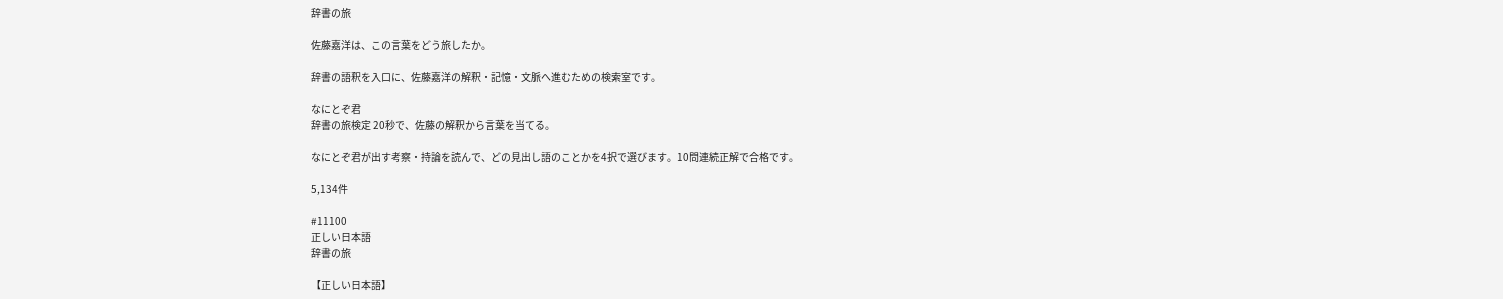辞書の旅

佐藤嘉洋は、この言葉をどう旅したか。

辞書の語釈を入口に、佐藤嘉洋の解釈・記憶・文脈へ進むための検索室です。

なにとぞ君
辞書の旅検定 20秒で、佐藤の解釈から言葉を当てる。

なにとぞ君が出す考察・持論を読んで、どの見出し語のことかを4択で選びます。10問連続正解で合格です。

5,134件

#11100
正しい日本語
辞書の旅

【正しい日本語】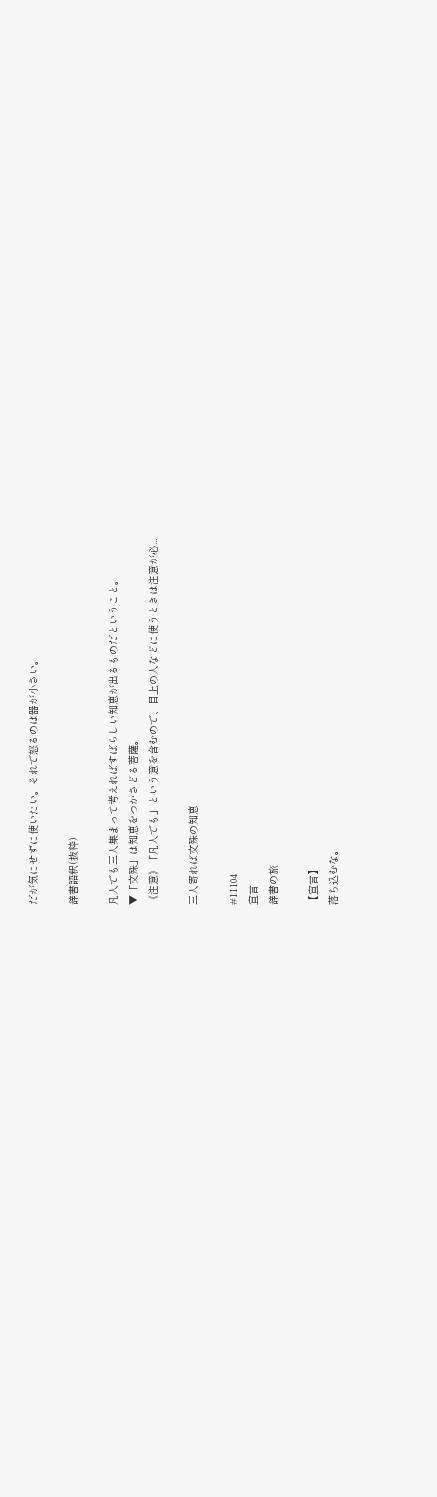だが気にせずに使いたい。それで怒るのは器が小さい。

辞書語釈(抜粋)

凡人でも三人集まって考えればすばらしい知恵が出るものだということ。
▼「文殊」は知恵をつかさどる菩薩。
《注意》「凡人でも」という意を含むので、目上の人などに使うときは注意が必...

三人寄れば文殊の知恵

#11104
宣言
辞書の旅

【宣言】
落ち込むな。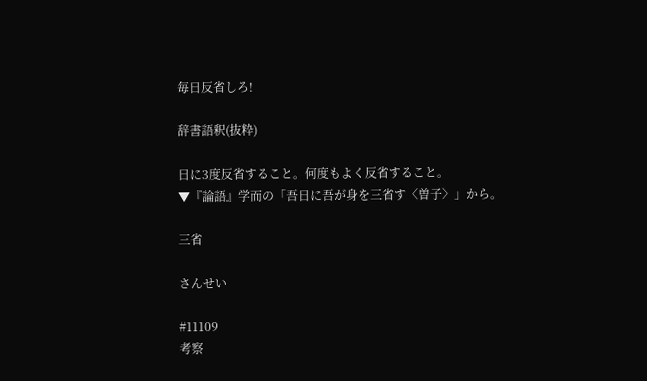毎日反省しろ!

辞書語釈(抜粋)

日に3度反省すること。何度もよく反省すること。
▼『論語』学而の「吾日に吾が身を三省す〈曽子〉」から。

三省

さんせい

#11109
考察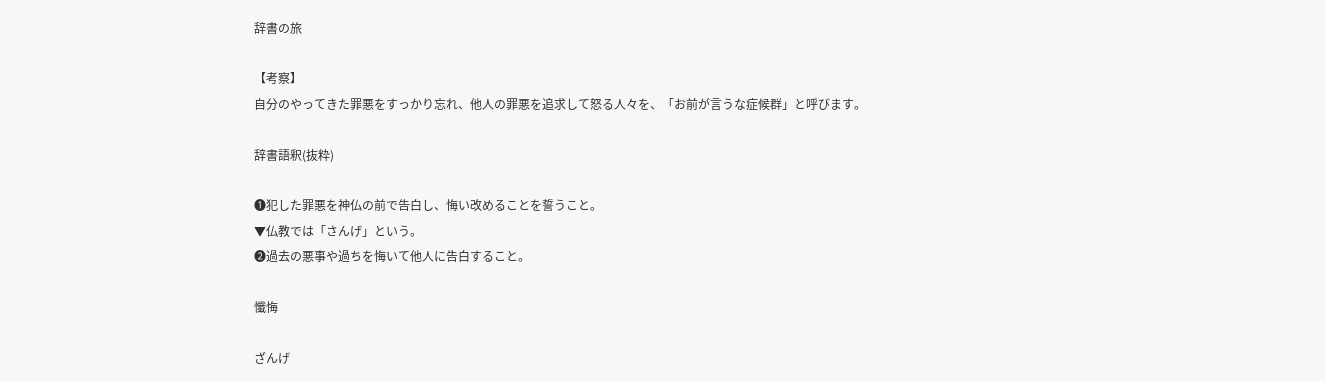辞書の旅

【考察】
自分のやってきた罪悪をすっかり忘れ、他人の罪悪を追求して怒る人々を、「お前が言うな症候群」と呼びます。

辞書語釈(抜粋)

❶犯した罪悪を神仏の前で告白し、悔い改めることを誓うこと。
▼仏教では「さんげ」という。
❷過去の悪事や過ちを悔いて他人に告白すること。

懺悔

ざんげ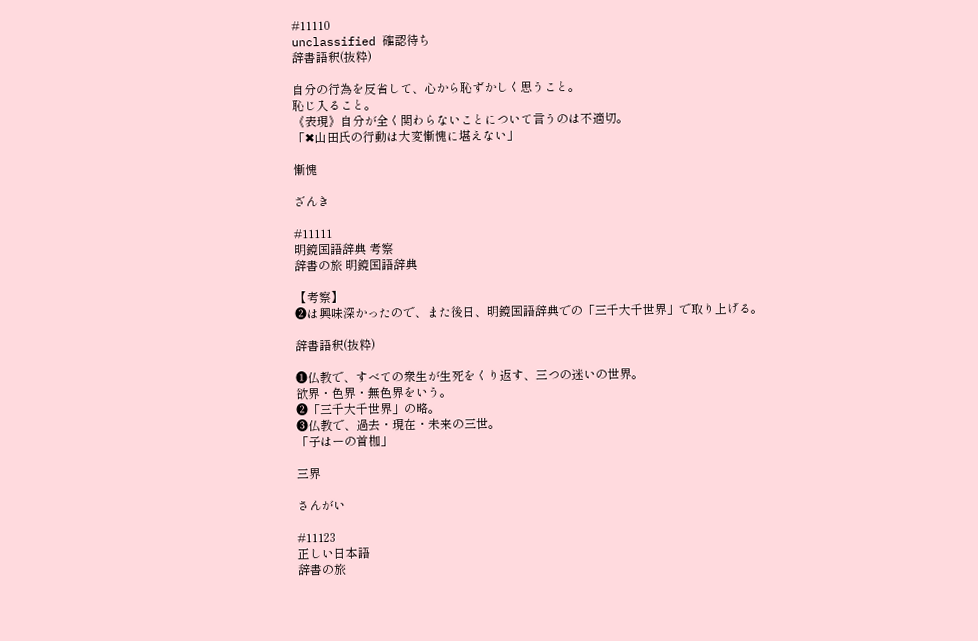#11110
unclassified 確認待ち
辞書語釈(抜粋)

自分の行為を反省して、心から恥ずかしく思うこと。
恥じ入ること。
《表現》自分が全く関わらないことについて言うのは不適切。
「✖山田氏の行動は大変慚愧に堪えない」

慚愧

ざんき

#11111
明鏡国語辞典 考察
辞書の旅 明鏡国語辞典

【考察】
❷は興味深かったので、また後日、明鏡国語辞典での「三千大千世界」で取り上げる。

辞書語釈(抜粋)

❶仏教で、すべての衆生が生死をくり返す、三つの迷いの世界。
欲界・色界・無色界をいう。
❷「三千大千世界」の略。
❸仏教で、過去・現在・未来の三世。
「子はーの首枷」

三界

さんがい

#11123
正しい日本語
辞書の旅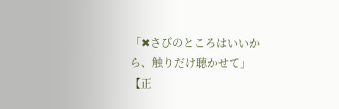「✖さびのところはいいから、触りだけ聴かせて」
【正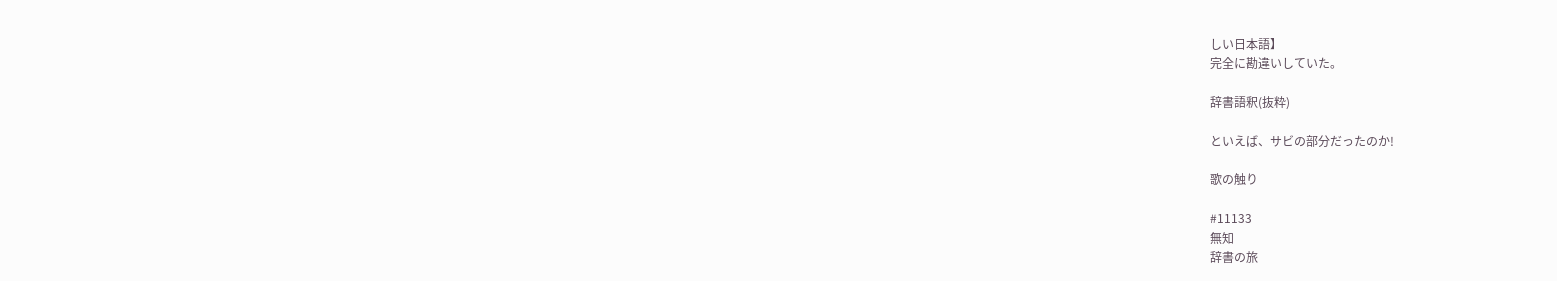しい日本語】
完全に勘違いしていた。

辞書語釈(抜粋)

といえば、サビの部分だったのか!

歌の触り

#11133
無知
辞書の旅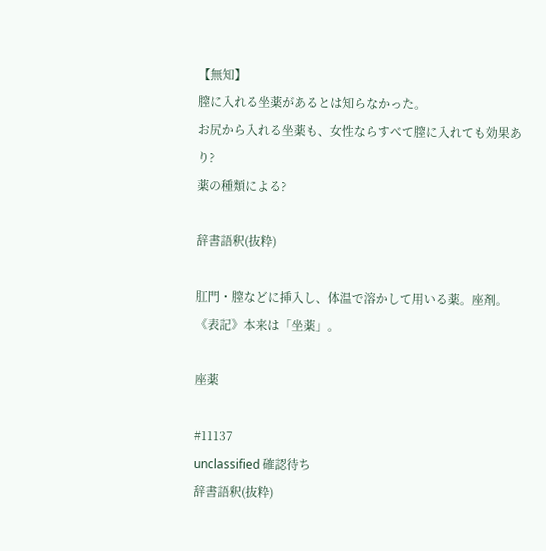【無知】
膣に入れる坐薬があるとは知らなかった。
お尻から入れる坐薬も、女性ならすべて膣に入れても効果あり?
薬の種類による?

辞書語釈(抜粋)

肛門・膣などに挿入し、体温で溶かして用いる薬。座剤。
《表記》本来は「坐薬」。

座薬

#11137
unclassified 確認待ち
辞書語釈(抜粋)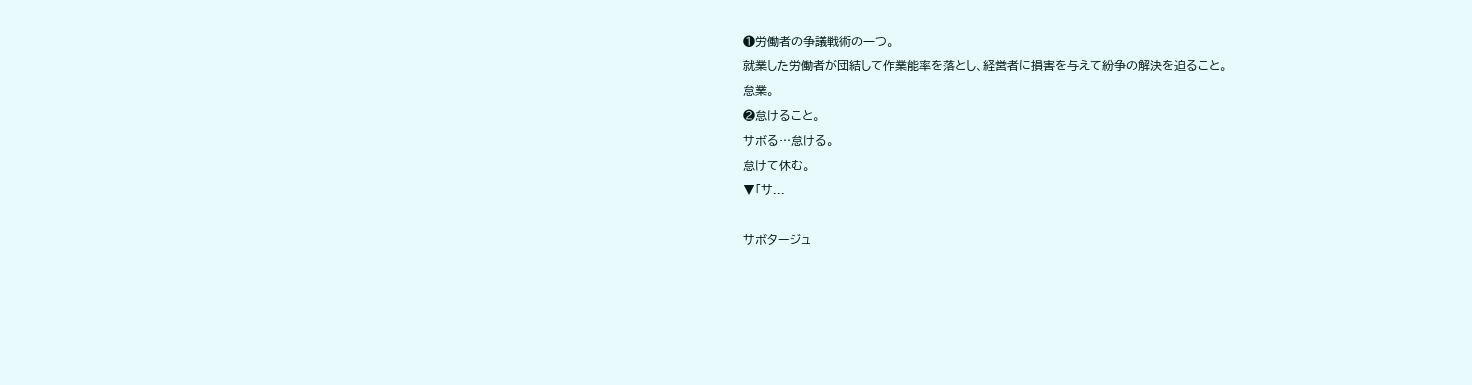❶労働者の争議戦術の一つ。
就業した労働者が団結して作業能率を落とし、経営者に損害を与えて紛争の解決を迫ること。
怠業。
❷怠けること。
サボる…怠ける。
怠けて休む。
▼「サ...

サボタージュ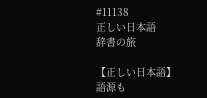#11138
正しい日本語
辞書の旅

【正しい日本語】
語源も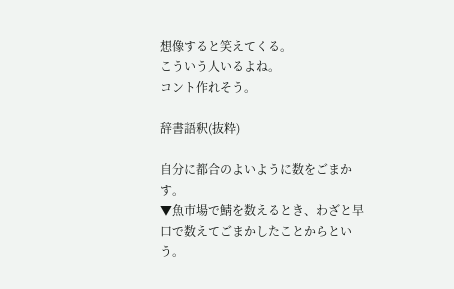想像すると笑えてくる。
こういう人いるよね。
コント作れそう。

辞書語釈(抜粋)

自分に都合のよいように数をごまかす。
▼魚市場で鯖を数えるとき、わざと早口で数えてごまかしたことからという。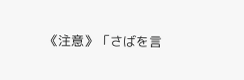《注意》「さばを言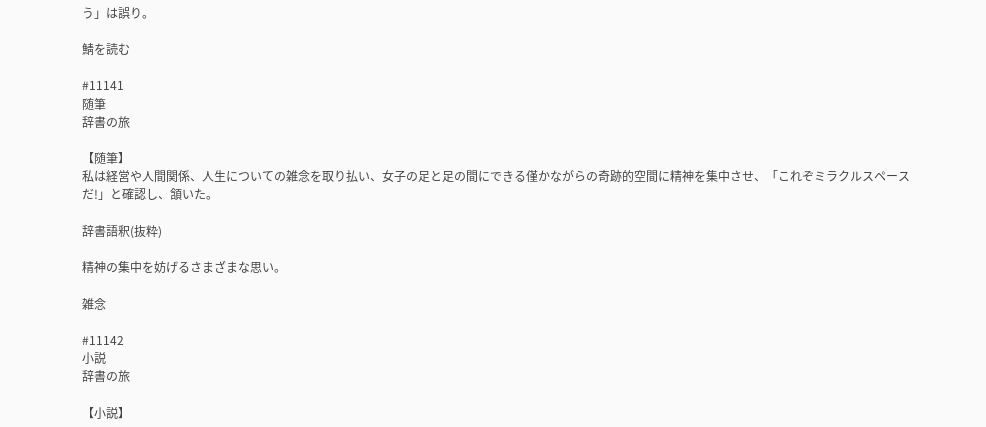う」は誤り。

鯖を読む

#11141
随筆
辞書の旅

【随筆】
私は経営や人間関係、人生についての雑念を取り払い、女子の足と足の間にできる僅かながらの奇跡的空間に精神を集中させ、「これぞミラクルスペースだ!」と確認し、頷いた。

辞書語釈(抜粋)

精神の集中を妨げるさまざまな思い。

雑念

#11142
小説
辞書の旅

【小説】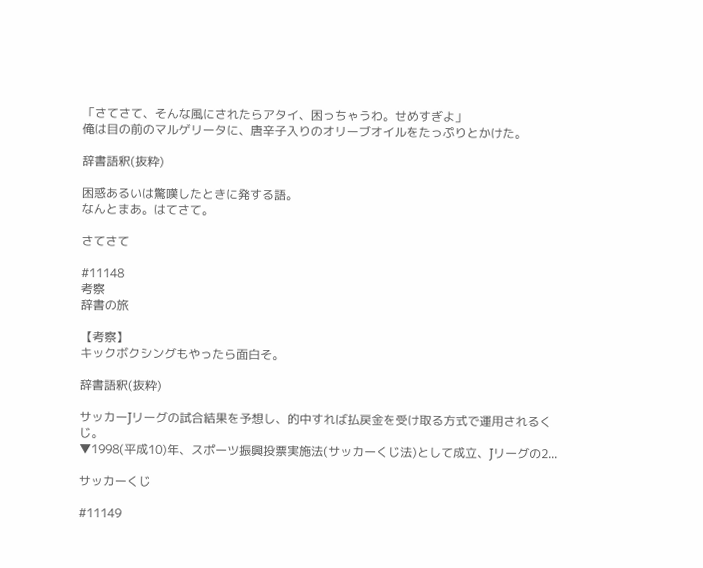「さてさて、そんな風にされたらアタイ、困っちゃうわ。せめすぎよ」
俺は目の前のマルゲリータに、唐辛子入りのオリーブオイルをたっぷりとかけた。

辞書語釈(抜粋)

困惑あるいは驚嘆したときに発する語。
なんとまあ。はてさて。

さてさて

#11148
考察
辞書の旅

【考察】
キックボクシングもやったら面白そ。

辞書語釈(抜粋)

サッカーJリーグの試合結果を予想し、的中すれば払戻金を受け取る方式で運用されるくじ。
▼1998(平成10)年、スポーツ振興投票実施法(サッカーくじ法)として成立、Jリーグの2...

サッカーくじ

#11149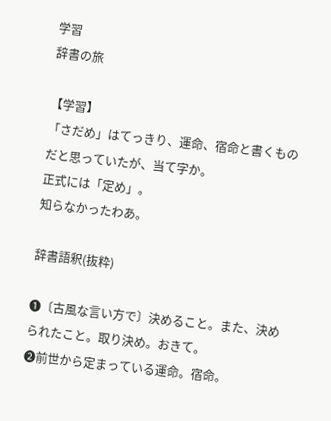学習
辞書の旅

【学習】
「さだめ」はてっきり、運命、宿命と書くものだと思っていたが、当て字か。
正式には「定め」。
知らなかったわあ。

辞書語釈(抜粋)

❶〔古風な言い方で〕決めること。また、決められたこと。取り決め。おきて。
❷前世から定まっている運命。宿命。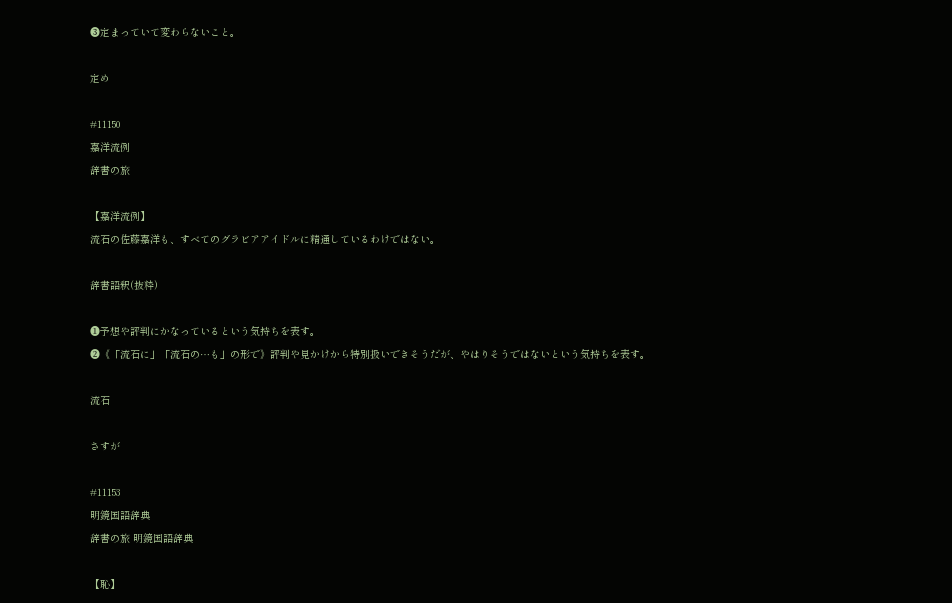❸定まっていて変わらないこと。

定め

#11150
嘉洋流例
辞書の旅

【嘉洋流例】
流石の佐藤嘉洋も、すべてのグラビアアイドルに精通しているわけではない。

辞書語釈(抜粋)

❶予想や評判にかなっているという気持ちを表す。
❷《「流石に」「流石の…も」の形で》評判や見かけから特別扱いできそうだが、やはりそうではないという気持ちを表す。

流石

さすが

#11153
明鏡国語辞典
辞書の旅 明鏡国語辞典

【恥】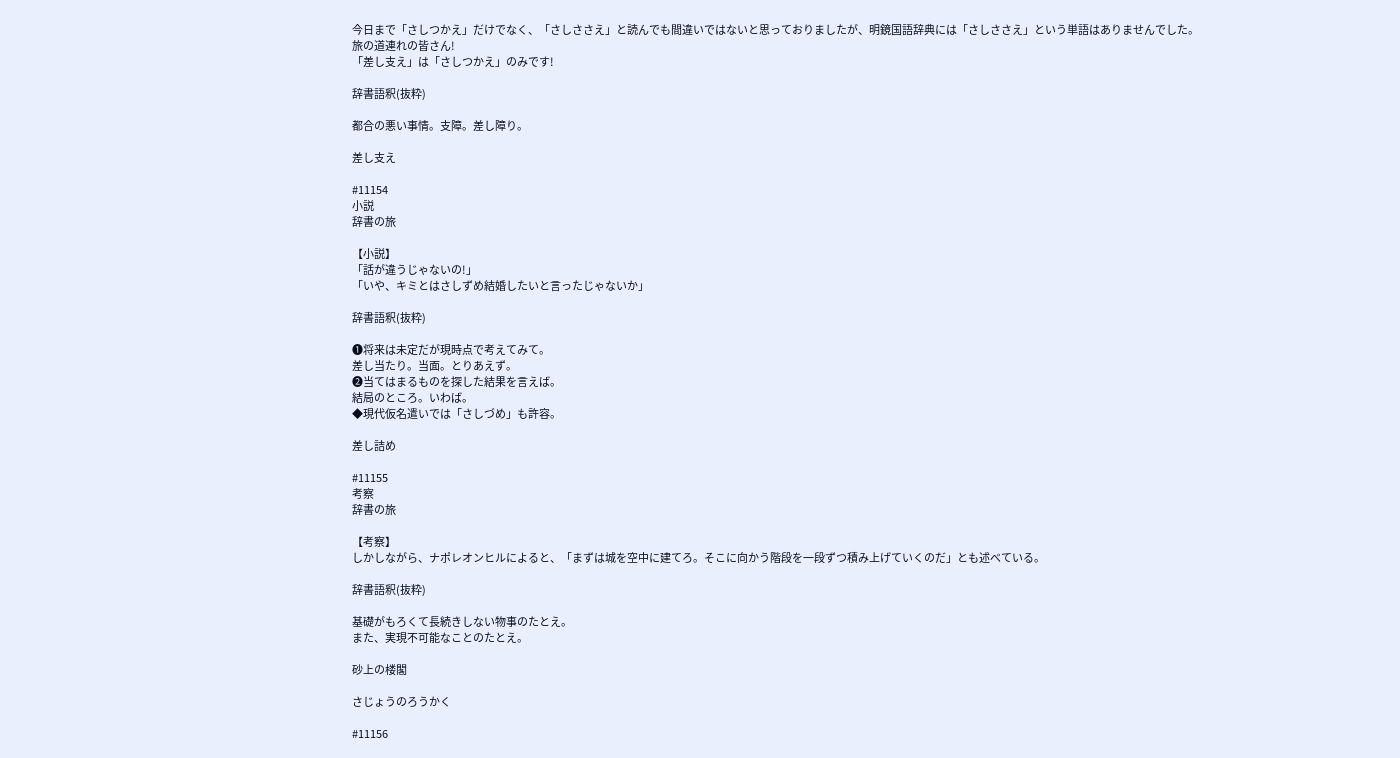今日まで「さしつかえ」だけでなく、「さしささえ」と読んでも間違いではないと思っておりましたが、明鏡国語辞典には「さしささえ」という単語はありませんでした。
旅の道連れの皆さん!
「差し支え」は「さしつかえ」のみです!

辞書語釈(抜粋)

都合の悪い事情。支障。差し障り。

差し支え

#11154
小説
辞書の旅

【小説】
「話が違うじゃないの!」
「いや、キミとはさしずめ結婚したいと言ったじゃないか」

辞書語釈(抜粋)

❶将来は未定だが現時点で考えてみて。
差し当たり。当面。とりあえず。
❷当てはまるものを探した結果を言えば。
結局のところ。いわば。
◆現代仮名遣いでは「さしづめ」も許容。

差し詰め

#11155
考察
辞書の旅

【考察】
しかしながら、ナポレオンヒルによると、「まずは城を空中に建てろ。そこに向かう階段を一段ずつ積み上げていくのだ」とも述べている。

辞書語釈(抜粋)

基礎がもろくて長続きしない物事のたとえ。
また、実現不可能なことのたとえ。

砂上の楼閣

さじょうのろうかく

#11156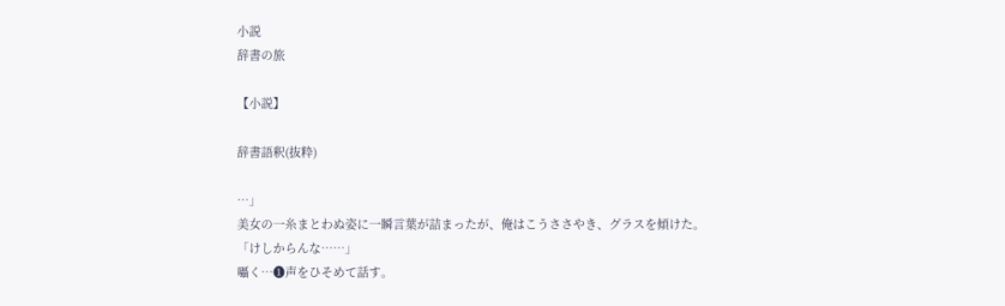小説
辞書の旅

【小説】

辞書語釈(抜粋)

…」
美女の一糸まとわぬ姿に一瞬言葉が詰まったが、俺はこうささやき、グラスを傾けた。
「けしからんな……」
囁く…❶声をひそめて話す。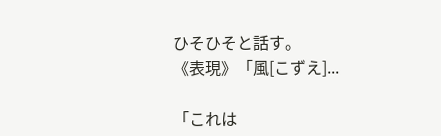ひそひそと話す。
《表現》「風[こずえ]...

「これは